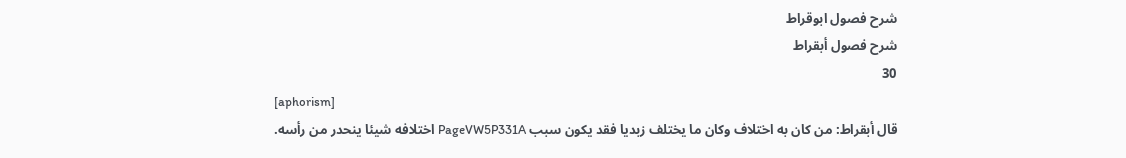شرح فصول ابوقراط
شرح فصول أبقراط
30
[aphorism]
قال أبقراط: من كان به اختلاف وكان ما يختلف زبديا فقد يكون سبب PageVW5P331A اختلافه شيئا ينحدر من رأسه.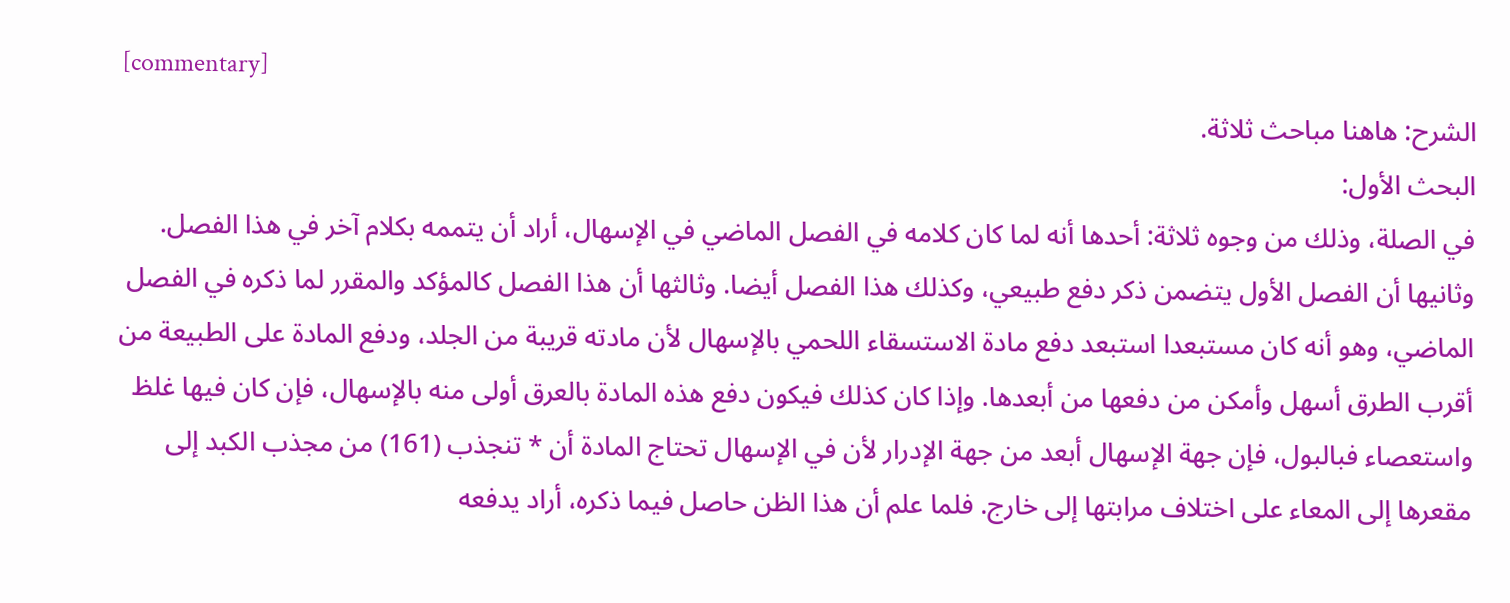[commentary]
الشرح: هاهنا مباحث ثلاثة.
البحث الأول:
في الصلة، وذلك من وجوه ثلاثة: أحدها أنه لما كان كلامه في الفصل الماضي في الإسهال، أراد أن يتممه بكلام آخر في هذا الفصل. وثانيها أن الفصل الأول يتضمن ذكر دفع طبيعي، وكذلك هذا الفصل أيضا. وثالثها أن هذا الفصل كالمؤكد والمقرر لما ذكره في الفصل الماضي، وهو أنه كان مستبعدا استبعد دفع مادة الاستسقاء اللحمي بالإسهال لأن مادته قريبة من الجلد، ودفع المادة على الطبيعة من أقرب الطرق أسهل وأمكن من دفعها من أبعدها. وإذا كان كذلك فيكون دفع هذه المادة بالعرق أولى منه بالإسهال، فإن كان فيها غلظ واستعصاء فبالبول، فإن جهة الإسهال أبعد من جهة الإدرار لأن في الإسهال تحتاج المادة أن * تنجذب (161) من مجذب الكبد إلى مقعرها إلى المعاء على اختلاف مرابتها إلى خارج. فلما علم أن هذا الظن حاصل فيما ذكره، أراد يدفعه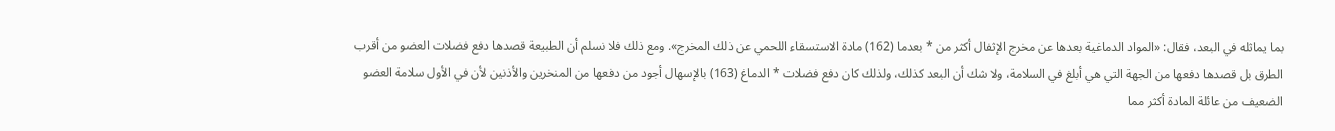بما يماثله في البعد، فقال: «المواد الدماغية بعدها عن مخرج الإثفال أكثر من * بعدما (162) مادة الاستسقاء اللحمي عن ذلك المخرج». ومع ذلك فلا نسلم أن الطبيعة قصدها دفع فضلات العضو من أقرب الطرق بل قصدها دفعها من الجهة التي هي أبلغ في السلامة، ولا شك أن البعد كذلك، ولذلك كان دفع فضلات * الدماغ (163) بالإسهال أجود من دفعها من المنخرين والأذنين لأن في الأول سلامة العضو الضعيف من عائلة المادة أكثر مما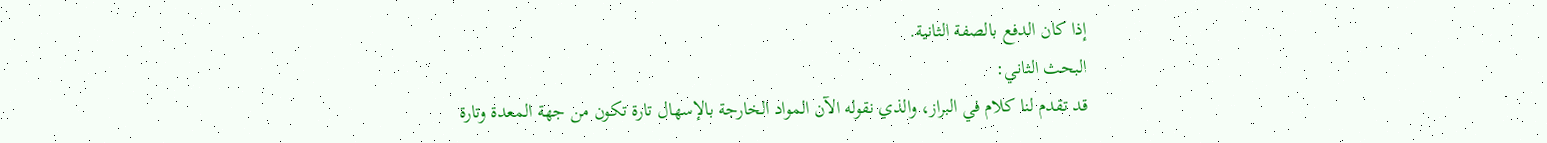إذا كان الدفع بالصفة الثانية.
البحث الثاني:
قد تقدم لنا كلام في البراز، والذي نقوله الآن المواد الخارجة بالإسهال تارة تكون من جهة المعدة وتارة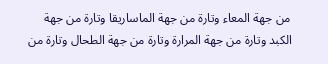من جهة المعاء وتارة من جهة الماساريقا وتارة من جهة الكبد وتارة من جهة المرارة وتارة من جهة الطحال وتارة من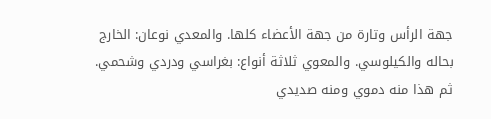جهة الرأس وتارة من جهة الأعضاء كلها. والمعدي نوعان: الخارج بحاله والكيلوسي. والمعوي ثلاثة أنواع: بغراسي ودردي وشحمي. ثم هذا منه دموي ومنه صديدي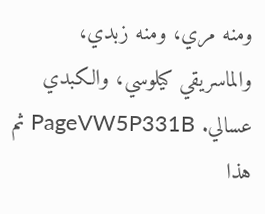ومنه مري، ومنه زبدي، والماسريقي كيلوسي، والكبدي عسالي. PageVW5P331B ثم هذا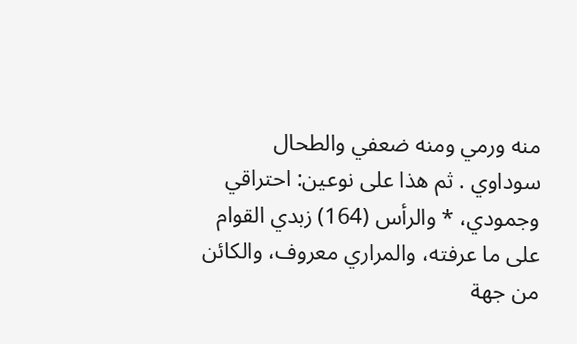منه ورمي ومنه ضعفي والطحال سوداوي . ثم هذا على نوعين: احتراقي وجمودي، * والرأس (164) زبدي القوام على ما عرفته، والمراري معروف، والكائن من جهة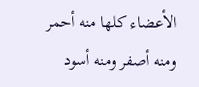الأعضاء كلها منه أحمر ومنه أصفر ومنه أسود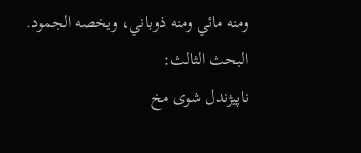ومنه مائي ومنه ذوباني، ويخصه الجمود.
البحث الثالث:
ناپیژندل شوی مخ